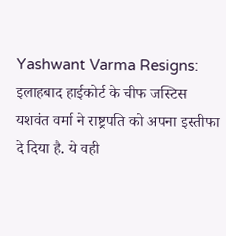Yashwant Varma Resigns: इलाहबाद हाईकोर्ट के चीफ जस्टिस यशवंत वर्मा ने राष्ट्रपति को अपना इस्तीफा दे दिया है. ये वही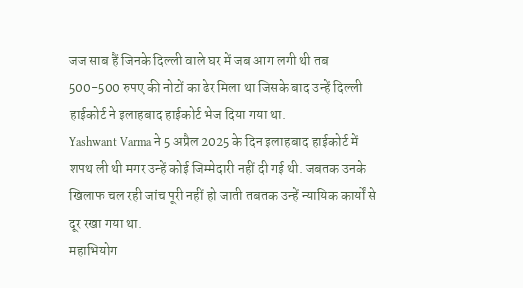जज साब हैं जिनके दिल्ली वाले घर में जब आग लगी थी तब 500-500 रुपए की नोटों का ढेर मिला था जिसके बाद उन्हें दिल्ली हाईकोर्ट ने इलाहबाद हाईकोर्ट भेज दिया गया था.
Yashwant Varma ने 5 अप्रैल 2025 के दिन इलाहबाद हाईकोर्ट में शपथ ली थी मगर उन्हें कोई जिम्मेदारी नहीं दी गई थी. जबतक उनके खिलाफ चल रही जांच पूरी नहीं हो जाती तबतक उन्हें न्यायिक कार्यों से दूर रखा गया था.
महाभियोग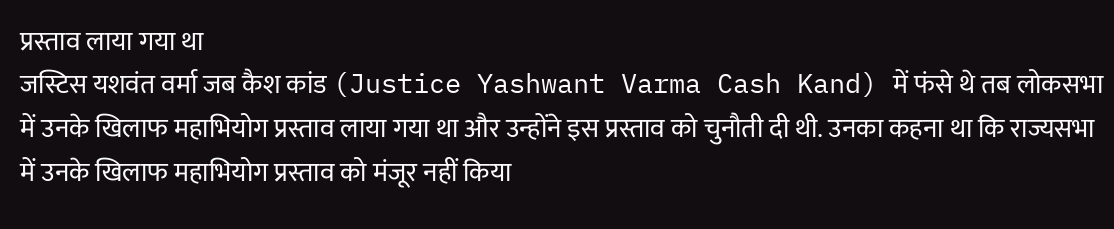प्रस्ताव लाया गया था
जस्टिस यशवंत वर्मा जब कैश कांड (Justice Yashwant Varma Cash Kand) में फंसे थे तब लोकसभा में उनके खिलाफ महाभियोग प्रस्ताव लाया गया था और उन्होंने इस प्रस्ताव को चुनौती दी थी. उनका कहना था कि राज्यसभा में उनके खिलाफ महाभियोग प्रस्ताव को मंजूर नहीं किया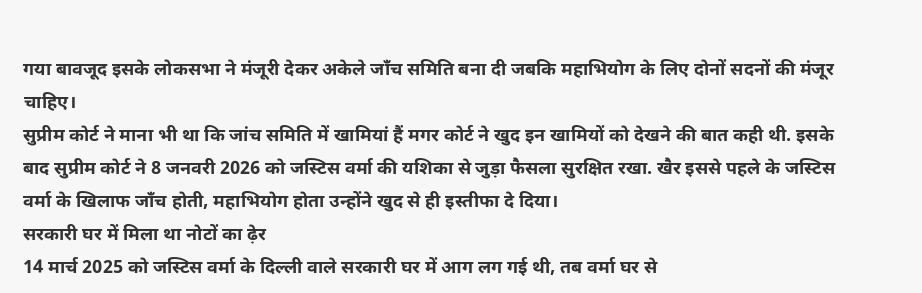गया बावजूद इसके लोकसभा ने मंजूरी देकर अकेले जाँच समिति बना दी जबकि महाभियोग के लिए दोनों सदनों की मंजूर चाहिए।
सुप्रीम कोर्ट ने माना भी था कि जांच समिति में खामियां हैं मगर कोर्ट ने खुद इन खामियों को देखने की बात कही थी. इसके बाद सुप्रीम कोर्ट ने 8 जनवरी 2026 को जस्टिस वर्मा की यशिका से जुड़ा फैसला सुरक्षित रखा. खैर इससे पहले के जस्टिस वर्मा के खिलाफ जाँच होती, महाभियोग होता उन्होंने खुद से ही इस्तीफा दे दिया।
सरकारी घर में मिला था नोटों का ढ़ेर
14 मार्च 2025 को जस्टिस वर्मा के दिल्ली वाले सरकारी घर में आग लग गई थी, तब वर्मा घर से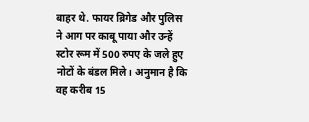बाहर थे. फायर ब्रिगेड और पुलिस ने आग पर काबू पाया और उन्हें स्टोर रूम में 500 रुपए के जले हुए नोटों के बंडल मिले। अनुमान है कि वह करीब 15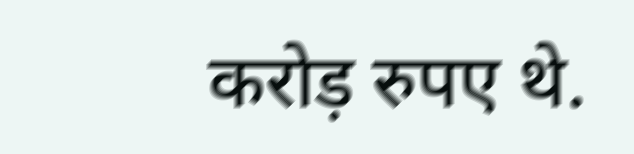करोड़ रुपए थे.